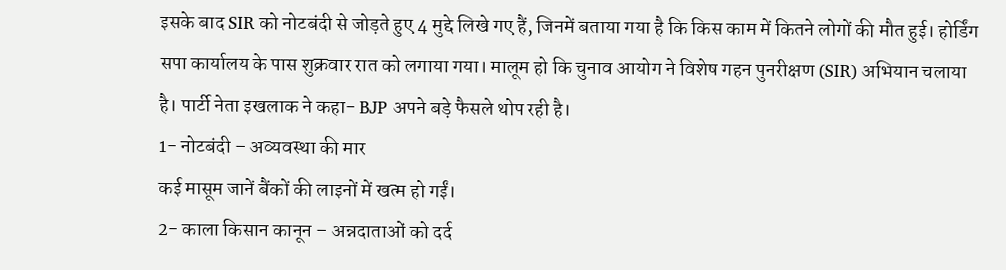इसके बाद SIR को नोटबंदी से जोड़ते हुए 4 मुद्दे लिखे गए हैं, जिनमें बताया गया है कि किस काम में कितने लोगों की मौत हुई। होर्डिंग सपा कार्यालय के पास शुक्रवार रात को लगाया गया। मालूम हो कि चुनाव आयोग ने विशेष गहन पुनरीक्षण (SIR) अभियान चलाया है। पार्टी नेता इखलाक ने कहा- BJP अपने बड़े फैसले थोप रही है।
1- नोटबंदी – अव्यवस्था की मार
कई मासूम जानें बैंकों की लाइनों में खत्म हो गईं।
2- काला किसान कानून – अन्नदाताओं को दर्द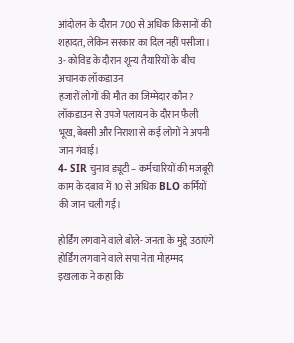आंदोलन के दौरान 700 से अधिक किसानों की शहादत, लेकिन सरकार का दिल नहीं पसीजा।
3- कोविड के दौरान शून्य तैयारियों के बीच अचानक लॉकडाउन
हजारों लोगों की मौत का जिम्मेदार कौन? लॉकडाउन से उपजे पलायन के दौरान फैली भूख, बेबसी और निराशा से कई लोगों ने अपनी जान गंवाई।
4- SIR चुनाव ड्यूटी – कर्मचारियों की मजबूरी
काम के दबाव में 10 से अधिक BLO कर्मियों की जान चली गई।

होर्डिंग लगवाने वाले बोले- जनता के मुद्दे उठाएंगे
होर्डिंग लगवाने वाले सपा नेता मोहम्मद इखलाक ने कहा कि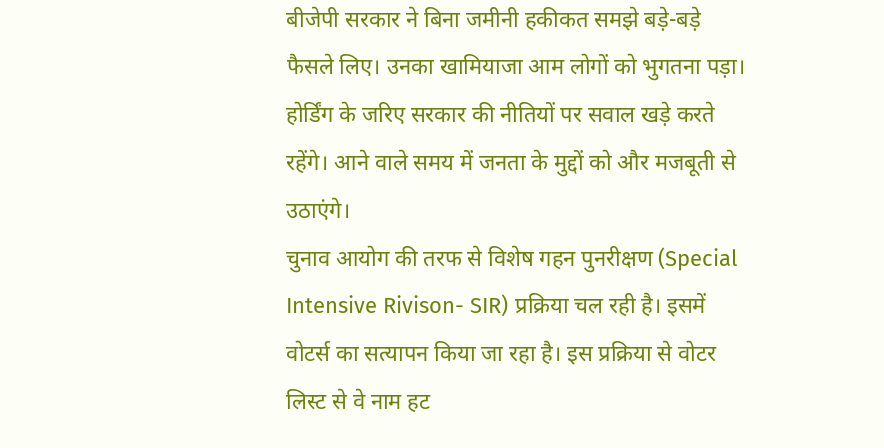बीजेपी सरकार ने बिना जमीनी हकीकत समझे बड़े-बड़े फैसले लिए। उनका खामियाजा आम लोगों को भुगतना पड़ा। होर्डिंग के जरिए सरकार की नीतियों पर सवाल खड़े करते रहेंगे। आने वाले समय में जनता के मुद्दों को और मजबूती से उठाएंगे।
चुनाव आयोग की तरफ से विशेष गहन पुनरीक्षण (Special Intensive Rivison- SIR) प्रक्रिया चल रही है। इसमें वोटर्स का सत्यापन किया जा रहा है। इस प्रक्रिया से वोटर लिस्ट से वे नाम हट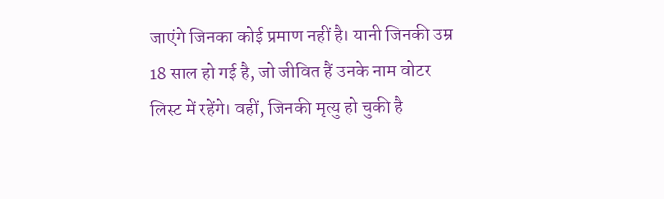जाएंगे जिनका कोई प्रमाण नहीं है। यानी जिनकी उम्र 18 साल हो गई है, जो जीवित हैं उनके नाम वोटर लिस्ट में रहेंगे। वहीं, जिनकी मृत्यु हो चुकी है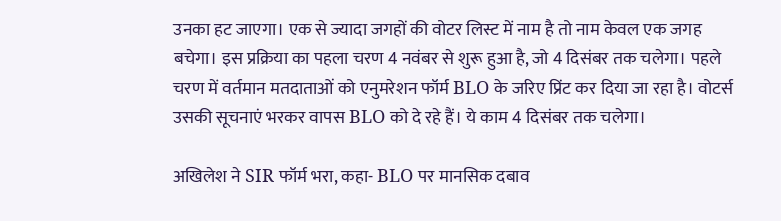उनका हट जाएगा। एक से ज्यादा जगहों की वोटर लिस्ट में नाम है तो नाम केवल एक जगह बचेगा। इस प्रक्रिया का पहला चरण 4 नवंबर से शुरू हुआ है, जो 4 दिसंबर तक चलेगा। पहले चरण में वर्तमान मतदाताओं को एनुमरेशन फॉर्म BLO के जरिए प्रिंट कर दिया जा रहा है। वोटर्स उसकी सूचनाएं भरकर वापस BLO को दे रहे हैं। ये काम 4 दिसंबर तक चलेगा।

अखिलेश ने SIR फॉर्म भरा, कहा- BLO पर मानसिक दबाव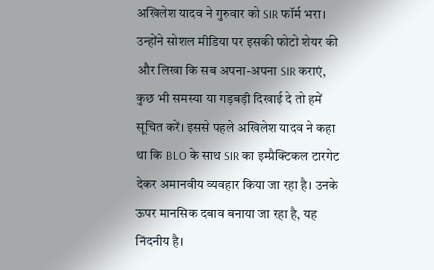अखिलेश यादव ने गुरुवार को SIR फॉर्म भरा। उन्होंने सोशल मीडिया पर इसकी फोटो शेयर की और लिखा कि सब अपना-अपना SIR कराएं, कुछ भी समस्या या गड़बड़ी दिखाई दे तो हमें सूचित करें। इससे पहले अखिलेश यादव ने कहा था कि BLO के साथ SIR का इम्प्रैक्टिकल टारगेट देकर अमानवीय व्यवहार किया जा रहा है। उनके ऊपर मानसिक दबाव बनाया जा रहा है, यह निंदनीय है।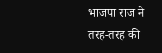भाजपा राज ने तरह-तरह की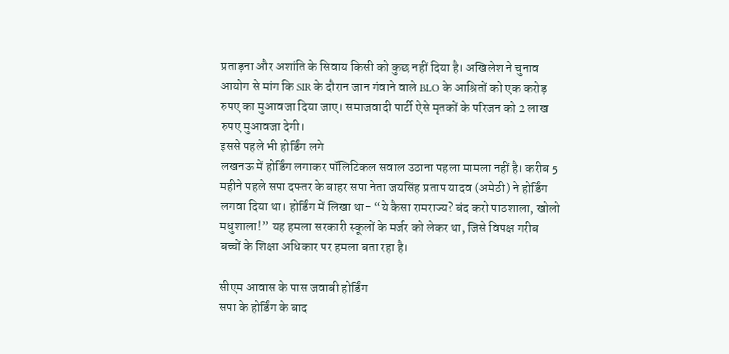प्रताड़ना और अशांति के सिवाय किसी को कुछ नहीं दिया है। अखिलेश ने चुनाव आयोग से मांग कि SIR के दौरान जान गंवाने वाले BLO के आश्रितों को एक करोड़ रुपए का मुआवजा दिया जाए। समाजवादी पार्टी ऐसे मृतकों के परिजन को 2 लाख रुपए मुआवजा देगी।
इससे पहले भी होर्डिंग लगे
लखनऊ में होर्डिंग लगाकर पॉलिटिकल सवाल उठाना पहला मामला नहीं है। करीब 5 महीने पहले सपा दफ्तर के बाहर सपा नेता जयसिंह प्रताप यादव (अमेठी) ने होर्डिंग लगवा दिया था। होर्डिंग में लिखा था- “ये कैसा रामराज्य? बंद करो पाठशाला, खोलो मधुशाला!” यह हमला सरकारी स्कूलों के मर्जर को लेकर था, जिसे विपक्ष गरीब बच्चों के शिक्षा अधिकार पर हमला बता रहा है।

सीएम आवास के पास जवाबी होर्डिंग
सपा के होर्डिंग के बाद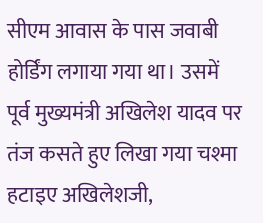सीएम आवास के पास जवाबी होर्डिंग लगाया गया था। उसमें पूर्व मुख्यमंत्री अखिलेश यादव पर तंज कसते हुए लिखा गया चश्मा हटाइए अखिलेशजी,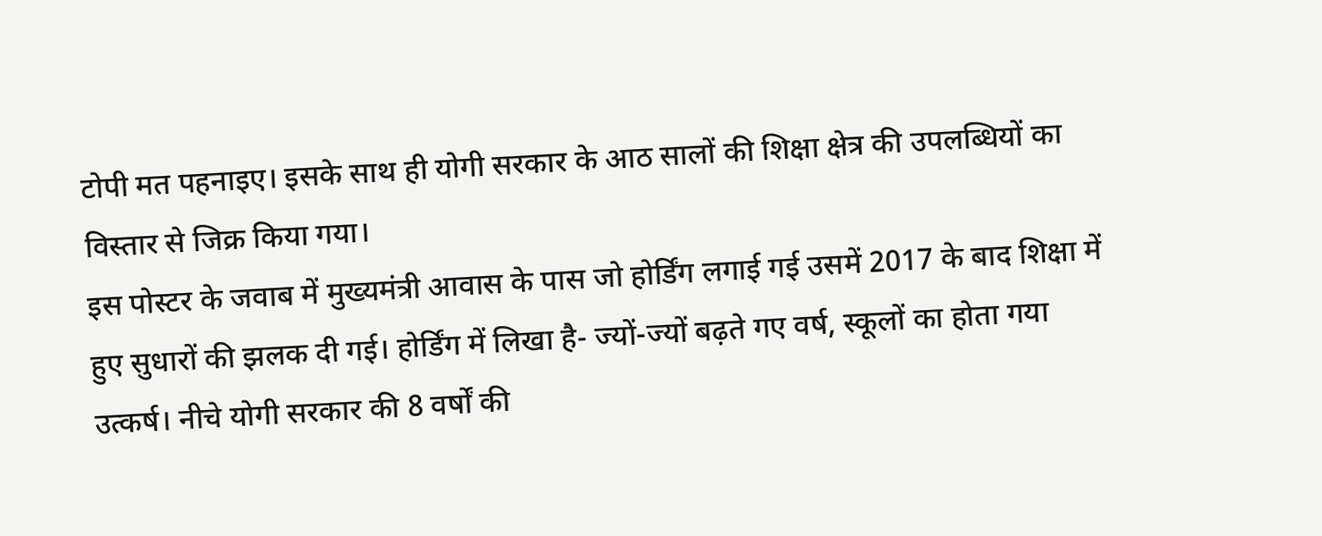टोपी मत पहनाइए। इसके साथ ही योगी सरकार के आठ सालों की शिक्षा क्षेत्र की उपलब्धियों का विस्तार से जिक्र किया गया।
इस पोस्टर के जवाब में मुख्यमंत्री आवास के पास जो होर्डिंग लगाई गई उसमें 2017 के बाद शिक्षा में हुए सुधारों की झलक दी गई। होर्डिंग में लिखा है- ज्यों-ज्यों बढ़ते गए वर्ष, स्कूलों का होता गया उत्कर्ष। नीचे योगी सरकार की 8 वर्षों की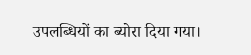उपलब्धियों का ब्योरा दिया गया।